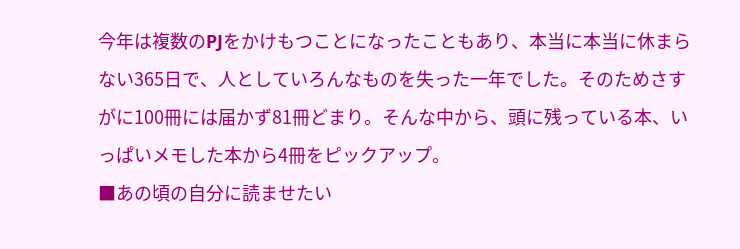今年は複数のPJをかけもつことになったこともあり、本当に本当に休まらない365日で、人としていろんなものを失った一年でした。そのためさすがに100冊には届かず81冊どまり。そんな中から、頭に残っている本、いっぱいメモした本から4冊をピックアップ。
■あの頃の自分に読ませたい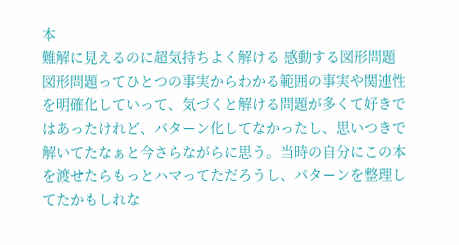本
難解に見えるのに超気持ちよく解ける 感動する図形問題
図形問題ってひとつの事実からわかる範囲の事実や関連性を明確化していって、気づくと解ける問題が多くて好きではあったけれど、パターン化してなかったし、思いつきで解いてたなぁと今さらながらに思う。当時の自分にこの本を渡せたらもっとハマってただろうし、パターンを整理してたかもしれな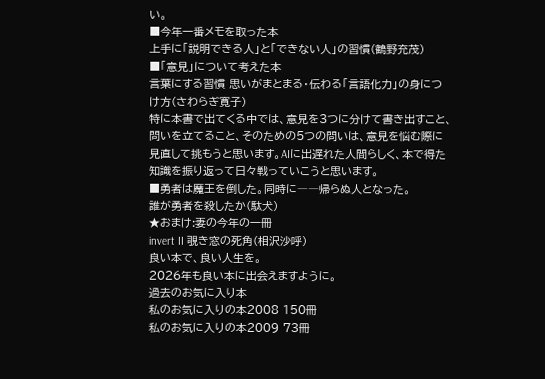い。
■今年一番メモを取った本
上手に「説明できる人」と「できない人」の習慣(鶴野充茂)
■「意見」について考えた本
言葉にする習慣 思いがまとまる・伝わる「言語化力」の身につけ方(さわらぎ寛子)
特に本書で出てくる中では、意見を3つに分けて書き出すこと、問いを立てること、そのための5つの問いは、意見を悩む際に見直して挑もうと思います。AIに出遅れた人間らしく、本で得た知識を振り返って日々戦っていこうと思います。
■勇者は魔王を倒した。同時に――帰らぬ人となった。
誰が勇者を殺したか(駄犬)
★おまけ:妻の今年の一冊
invert II 覗き窓の死角(相沢沙呼)
良い本で、良い人生を。
2026年も良い本に出会えますように。
過去のお気に入り本
私のお気に入りの本2008 150冊
私のお気に入りの本2009 73冊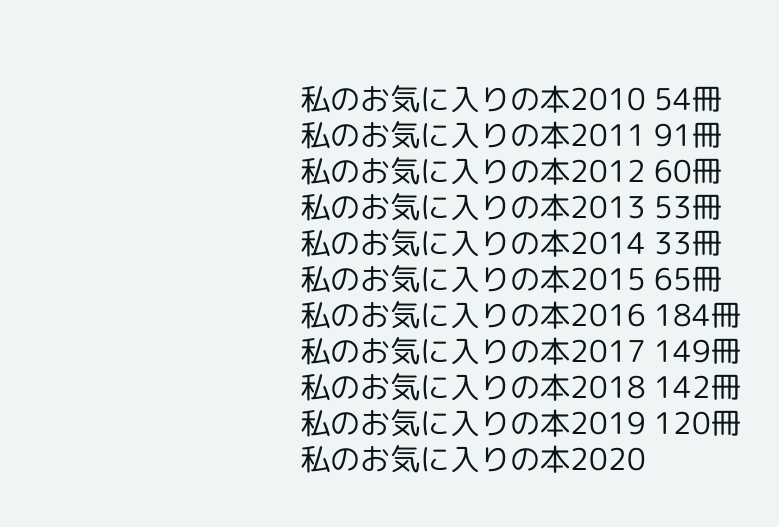私のお気に入りの本2010 54冊
私のお気に入りの本2011 91冊
私のお気に入りの本2012 60冊
私のお気に入りの本2013 53冊
私のお気に入りの本2014 33冊
私のお気に入りの本2015 65冊
私のお気に入りの本2016 184冊
私のお気に入りの本2017 149冊
私のお気に入りの本2018 142冊
私のお気に入りの本2019 120冊
私のお気に入りの本2020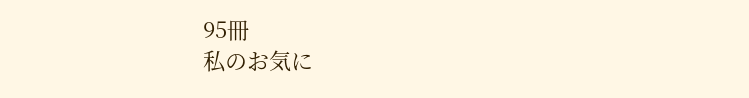95冊
私のお気に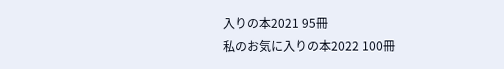入りの本2021 95冊
私のお気に入りの本2022 100冊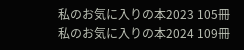私のお気に入りの本2023 105冊
私のお気に入りの本2024 109冊